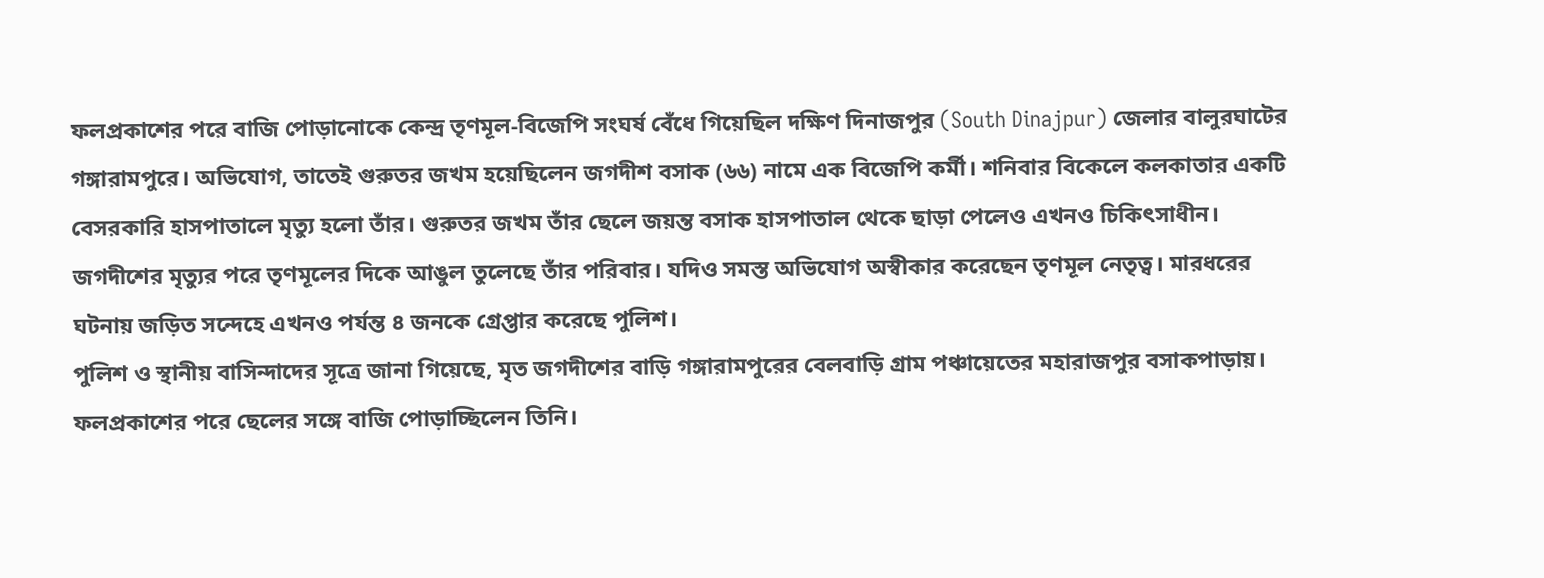ফলপ্রকাশের পরে বাজি পোড়ানোকে কেন্দ্র তৃণমূল-বিজেপি সংঘর্ষ বেঁধে গিয়েছিল দক্ষিণ দিনাজপুর (South Dinajpur) জেলার বালুরঘাটের গঙ্গারামপুরে। অভিযোগ, তাতেই গুরুতর জখম হয়েছিলেন জগদীশ বসাক (৬৬) নামে এক বিজেপি কর্মী। শনিবার বিকেলে কলকাতার একটি বেসরকারি হাসপাতালে মৃত্যু হলো তাঁর। গুরুতর জখম তাঁর ছেলে জয়ন্ত বসাক হাসপাতাল থেকে ছাড়া পেলেও এখনও চিকিৎসাধীন। জগদীশের মৃত্যুর পরে তৃণমূলের দিকে আঙুল তুলেছে তাঁর পরিবার। যদিও সমস্ত অভিযোগ অস্বীকার করেছেন তৃণমূল নেতৃত্ব। মারধরের ঘটনায় জড়িত সন্দেহে এখনও পর্যন্ত ৪ জনকে গ্রেপ্তার করেছে পুলিশ।
পুলিশ ও স্থানীয় বাসিন্দাদের সূত্রে জানা গিয়েছে, মৃত জগদীশের বাড়ি গঙ্গারামপুরের বেলবাড়ি গ্রাম পঞ্চায়েতের মহারাজপুর বসাকপাড়ায়। ফলপ্রকাশের পরে ছেলের সঙ্গে বাজি পোড়াচ্ছিলেন তিনি।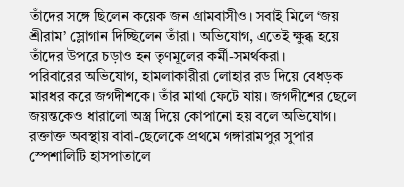তাঁদের সঙ্গে ছিলেন কয়েক জন গ্রামবাসীও। সবাই মিলে ‘জয় শ্রীরাম’ স্লোগান দিচ্ছিলেন তাঁরা। অভিযোগ, এতেই ক্ষুব্ধ হয়ে তাঁদের উপরে চড়াও হন তৃণমূলের কর্মী-সমর্থকরা।
পরিবারের অভিযোগ, হামলাকারীরা লোহার রড দিয়ে বেধড়ক মারধর করে জগদীশকে। তাঁর মাথা ফেটে যায়। জগদীশের ছেলে জয়ন্তকেও ধারালো অস্ত্র দিয়ে কোপানো হয় বলে অভিযোগ। রক্তাক্ত অবস্থায় বাবা-ছেলেকে প্রথমে গঙ্গারামপুর সুপার স্পেশালিটি হাসপাতালে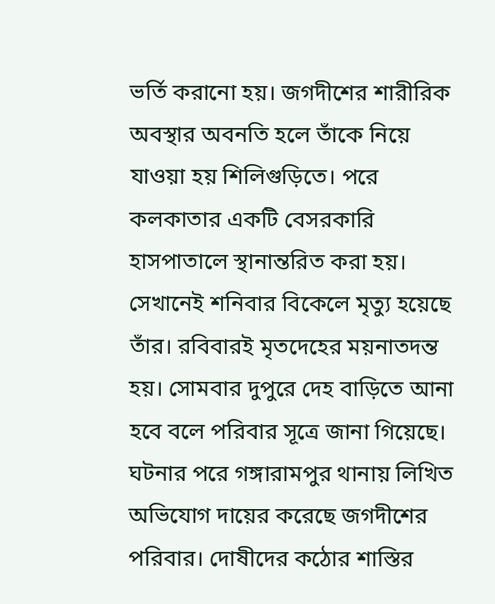ভর্তি করানো হয়। জগদীশের শারীরিক অবস্থার অবনতি হলে তাঁকে নিয়ে যাওয়া হয় শিলিগুড়িতে। পরে কলকাতার একটি বেসরকারি হাসপাতালে স্থানান্তরিত করা হয়। সেখানেই শনিবার বিকেলে মৃত্যু হয়েছে তাঁর। রবিবারই মৃতদেহের ময়নাতদন্ত হয়। সোমবার দুপুরে দেহ বাড়িতে আনা হবে বলে পরিবার সূত্রে জানা গিয়েছে।
ঘটনার পরে গঙ্গারামপুর থানায় লিখিত অভিযোগ দায়ের করেছে জগদীশের পরিবার। দোষীদের কঠোর শাস্তির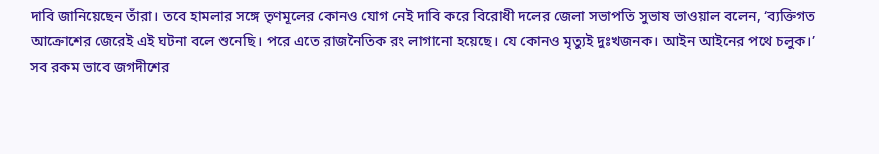দাবি জানিয়েছেন তাঁরা। তবে হামলার সঙ্গে তৃণমূলের কোনও যোগ নেই দাবি করে বিরোধী দলের জেলা সভাপতি সুভাষ ভাওয়াল বলেন, ‘ব্যক্তিগত আক্রোশের জেরেই এই ঘটনা বলে শুনেছি। পরে এতে রাজনৈতিক রং লাগানো হয়েছে। যে কোনও মৃত্যুই দুঃখজনক। আইন আইনের পথে চলুক।’
সব রকম ভাবে জগদীশের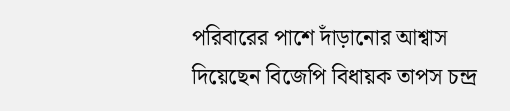পরিবারের পাশে দাঁড়ানোর আশ্বাস দিয়েছেন বিজেপি বিধায়ক তাপস চন্দ্র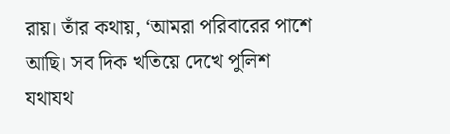রায়। তাঁর কথায়, ‘আমরা পরিবারের পাশে আছি। সব দিক খতিয়ে দেখে পুলিশ যথাযথ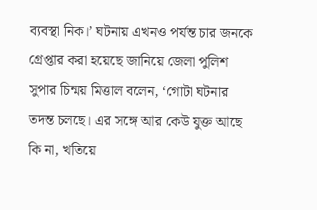ব্যবস্থা নিক।’ ঘটনায় এখনও পর্যন্ত চার জনকে গ্রেপ্তার করা হয়েছে জানিয়ে জেলা পুলিশ সুপার চিন্ময় মিত্তাল বলেন, ‘গোটা ঘটনার তদন্ত চলছে। এর সঙ্গে আর কেউ যুক্ত আছে কি না, খতিয়ে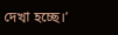দেখা হচ্ছে।’